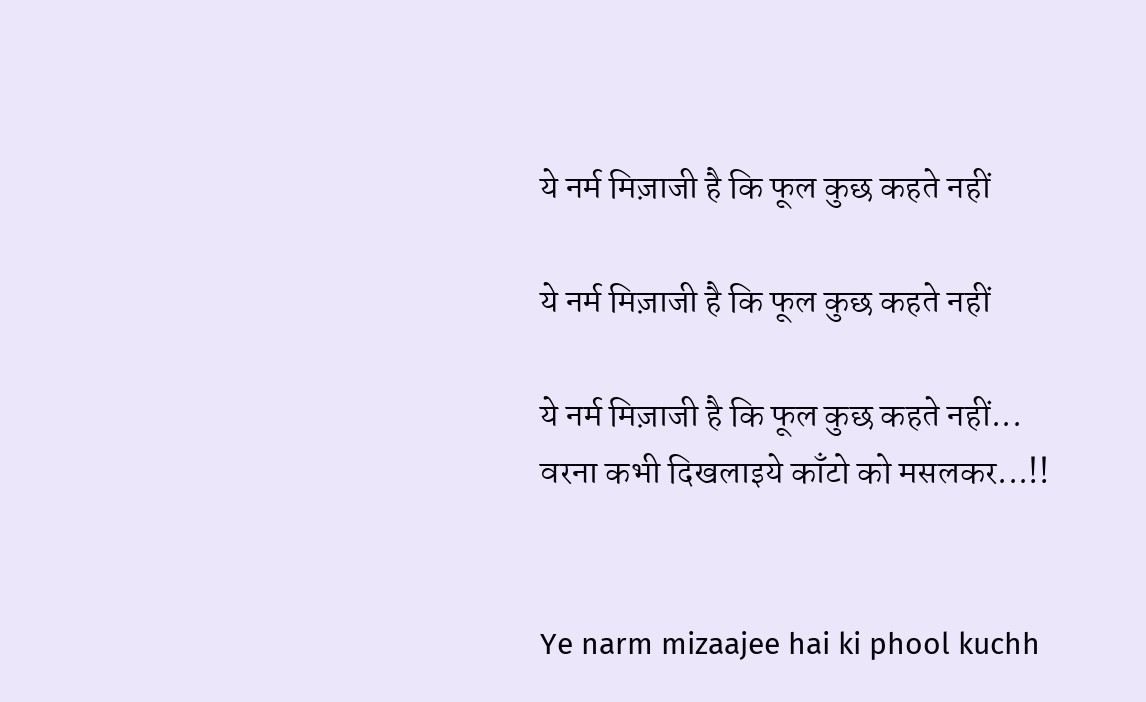ये नर्म मिज़ाजी है कि फूल कुछ कहते नहीं

ये नर्म मिज़ाजी है कि फूल कुछ कहते नहीं

ये नर्म मिज़ाजी है कि फूल कुछ कहते नहीं...
वरना कभी दिखलाइये काँटो को मसलकर...!!


Ye narm mizaajee hai ki phool kuchh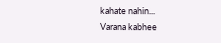kahate nahin...
Varana kabhee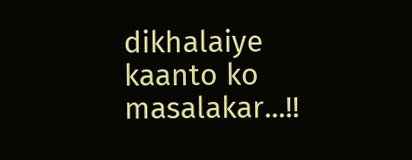dikhalaiye kaanto ko masalakar...!!